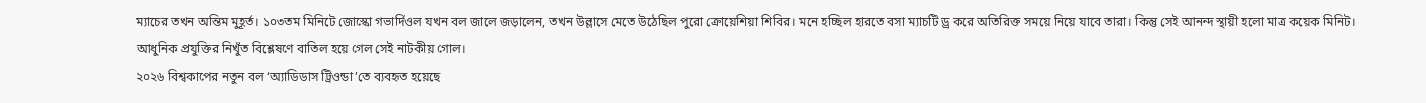ম্যাচের তখন অন্তিম মুহূর্ত। ১০৩তম মিনিটে জোস্কো গভার্দিওল যখন বল জালে জড়ালেন, তখন উল্লাসে মেতে উঠেছিল পুরো ক্রোয়েশিয়া শিবির। মনে হচ্ছিল হারতে বসা ম্যাচটি ড্র করে অতিরিক্ত সময়ে নিয়ে যাবে তারা। কিন্তু সেই আনন্দ স্থায়ী হলো মাত্র কয়েক মিনিট। আধুনিক প্রযুক্তির নিখুঁত বিশ্লেষণে বাতিল হয়ে গেল সেই নাটকীয় গোল।
২০২৬ বিশ্বকাপের নতুন বল ‘অ্যাডিডাস ট্রিওন্ডা’তে ব্যবহৃত হয়েছে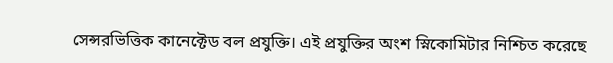সেন্সরভিত্তিক কানেক্টেড বল প্রযুক্তি। এই প্রযুক্তির অংশ স্নিকোমিটার নিশ্চিত করেছে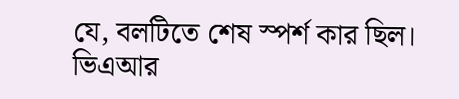যে, বলটিতে শেষ স্পর্শ কার ছিল। ভিএআর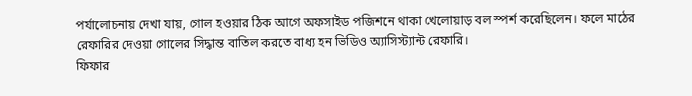পর্যালোচনায় দেখা যায়, গোল হওয়ার ঠিক আগে অফসাইড পজিশনে থাকা খেলোয়াড় বল স্পর্শ করেছিলেন। ফলে মাঠের রেফারির দেওয়া গোলের সিদ্ধান্ত বাতিল করতে বাধ্য হন ভিডিও অ্যাসিস্ট্যান্ট রেফারি।
ফিফার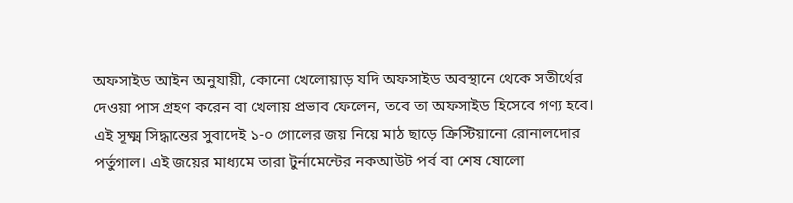অফসাইড আইন অনুযায়ী, কোনো খেলোয়াড় যদি অফসাইড অবস্থানে থেকে সতীর্থের দেওয়া পাস গ্রহণ করেন বা খেলায় প্রভাব ফেলেন, তবে তা অফসাইড হিসেবে গণ্য হবে। এই সূক্ষ্ম সিদ্ধান্তের সুবাদেই ১-০ গোলের জয় নিয়ে মাঠ ছাড়ে ক্রিস্টিয়ানো রোনালদোর পর্তুগাল। এই জয়ের মাধ্যমে তারা টুর্নামেন্টের নকআউট পর্ব বা শেষ ষোলো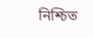নিশ্চিত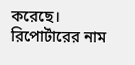করেছে।
রিপোর্টারের নাম